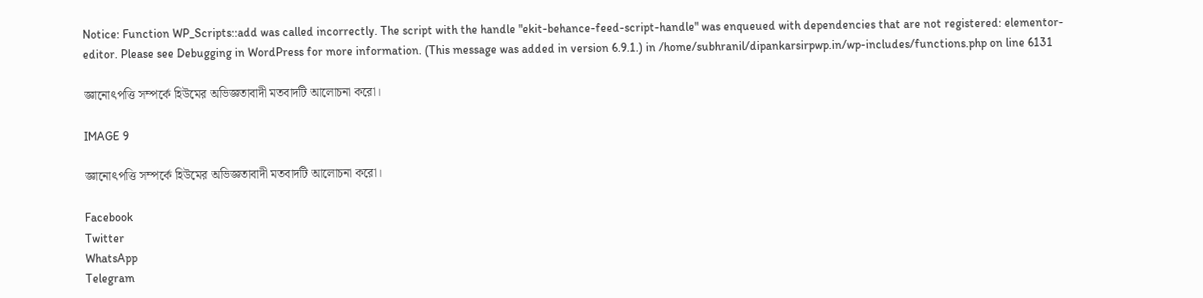Notice: Function WP_Scripts::add was called incorrectly. The script with the handle "ekit-behance-feed-script-handle" was enqueued with dependencies that are not registered: elementor-editor. Please see Debugging in WordPress for more information. (This message was added in version 6.9.1.) in /home/subhranil/dipankarsirpwp.in/wp-includes/functions.php on line 6131

জ্ঞানোৎপত্তি সম্পর্কে হিউমের অভিজ্ঞতাবাদী মতবাদটি আলোচনা করো।

IMAGE 9

জ্ঞানোৎপত্তি সম্পর্কে হিউমের অভিজ্ঞতাবাদী মতবাদটি আলোচনা করো।

Facebook
Twitter
WhatsApp
Telegram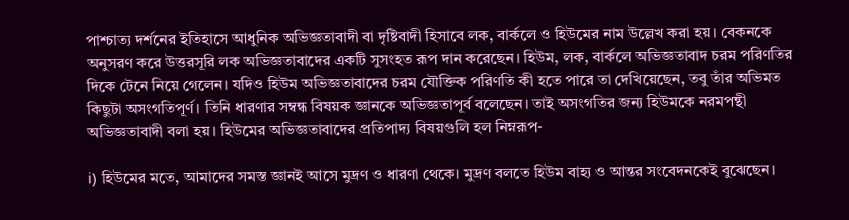পাশ্চাত্য দর্শনের ইতিহাসে আধুনিক অভিজ্ঞতাবাদী বা দৃষ্টিবাদী হিসাবে লক, বার্কলে ও হিউমের নাম উল্লেখ করা হয়। বেকনকে অনুসরণ করে উত্তরসূরি লক অভিজ্ঞতাবাদের একটি সুসংহত রূপ দান করেছেন। হিউম, লক, বার্কলে অভিজ্ঞতাবাদ চরম পরিণতির দিকে টেনে নিয়ে গেলেন। যদিও হিউম অভিজ্ঞতাবাদের চরম যৌক্তিক পরিণতি কী হতে পারে তা দেখিয়েছেন, তবু তাঁর অভিমত কিছুটা অসংগতিপূর্ণ। তিনি ধারণার সম্বন্ধ বিষয়ক জ্ঞানকে অভিজ্ঞতাপূর্ব বলেছেন। তাই অসংগতির জন্য হিউমকে নরমপন্থী অভিজ্ঞতাবাদী বলা হয়। হিউমের অভিজ্ঞতাবাদের প্রতিপাদ্য বিষয়গুলি হল নিম্নরূপ-

i) হিউমের মতে, আমাদের সমস্ত জ্ঞানই আসে মুদ্রণ ও ধারণা থেকে। মুদ্রণ বলতে হিউম বাহ্য ও আন্তর সংবেদনকেই বুঝেছেন।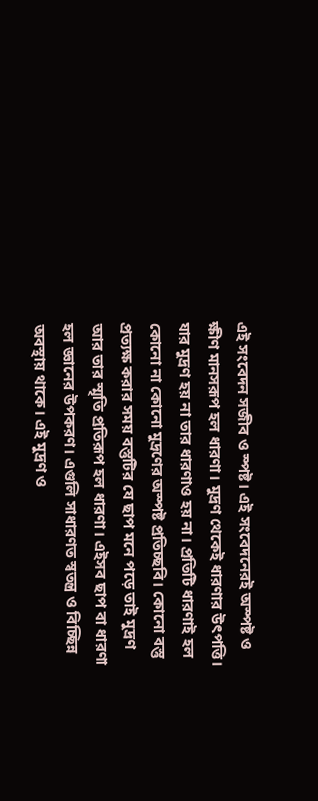এই সংবেদন সজীব ও স্পষ্ট। এই সংবেদনেরই অস্পষ্ট ও ক্ষীণ মানসরূপ হল ধারণা। মুদ্রণ থেকেই ধারণার উৎপত্তি। যার মুদ্রণ হয় না তার ধারণাও হয় না। প্রতিটি ধারণাই হল কোনো না কোনো মুদ্রণের অস্পষ্ট প্রতিচ্ছবি। কোনো বস্তু প্রত্যক্ষ করার সময় বস্তুটির যে ছাপ মনে পড়ে তাই মুদ্রণ আর তার স্মৃতি প্রতিরূপ হল ধারণা। এইসব ছাপ বা ধারণা হল জ্ঞানের উপকরণ। এগুলি সাধারণত স্বতন্ত্র ও বিচ্ছিন্ন অবস্থায় থাকে। এই মুদ্রণ ও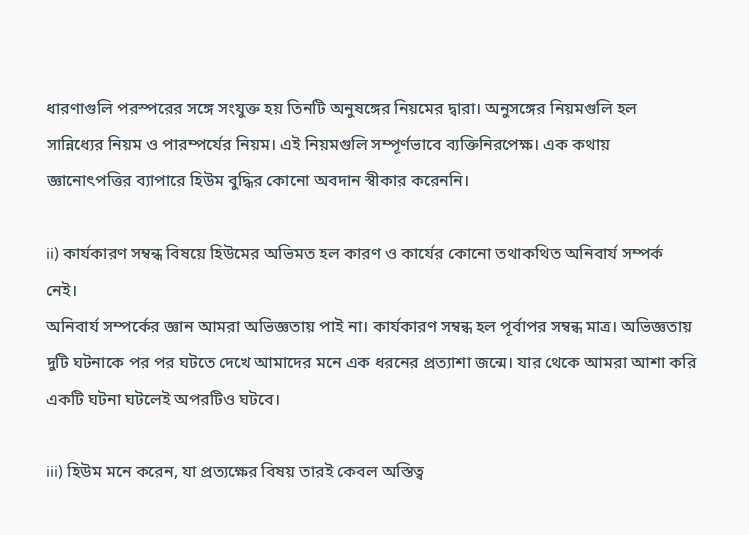ধারণাগুলি পরস্পরের সঙ্গে সংযুক্ত হয় তিনটি অনুষঙ্গের নিয়মের দ্বারা। অনুসঙ্গের নিয়মগুলি হল সান্নিধ্যের নিয়ম ও পারম্পর্যের নিয়ম। এই নিয়মগুলি সম্পূর্ণভাবে ব্যক্তিনিরপেক্ষ। এক কথায় জ্ঞানোৎপত্তির ব্যাপারে হিউম বুদ্ধির কোনো অবদান স্বীকার করেননি।

ii) কার্যকারণ সম্বন্ধ বিষয়ে হিউমের অভিমত হল কারণ ও কার্যের কোনো তথাকথিত অনিবার্য সম্পর্ক নেই।
অনিবার্য সম্পর্কের জ্ঞান আমরা অভিজ্ঞতায় পাই না। কার্যকারণ সম্বন্ধ হল পূর্বাপর সম্বন্ধ মাত্র। অভিজ্ঞতায় দুটি ঘটনাকে পর পর ঘটতে দেখে আমাদের মনে এক ধরনের প্রত্যাশা জন্মে। যার থেকে আমরা আশা করি একটি ঘটনা ঘটলেই অপরটিও ঘটবে।

iii) হিউম মনে করেন, যা প্রত্যক্ষের বিষয় তারই কেবল অস্তিত্ব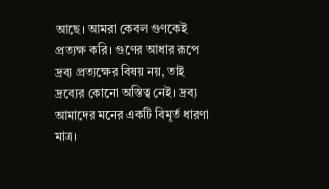আছে। আমরা কেবল গুণকেই প্রত্যক্ষ করি। গুণের আধার রূপে দ্রব্য প্রত্যক্ষের বিষয় নয়, তাই দ্রব্যের কোনো অস্তিত্ব নেই। দ্রব্য আমাদের মনের একটি বিমূর্ত ধারণা মাত্র।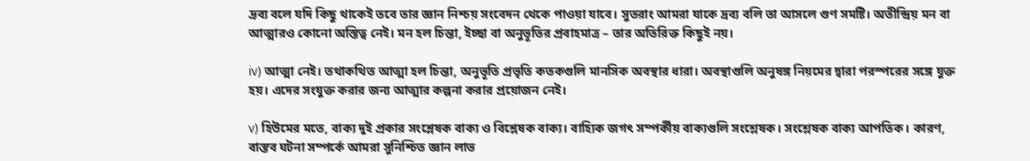দ্রব্য বলে যদি কিছু থাকেই তবে তার জ্ঞান নিশ্চয় সংবেদন থেকে পাওয়া যাবে। সুতরাং আমরা যাকে দ্রব্য বলি তা আসলে গুণ সমষ্টি। অতীন্দ্রিয় মন বা আত্মারও কোনো অস্তিত্ব নেই। মন হল চিন্তা, ইচ্ছা বা অনুভূতির প্রবাহমাত্র – তার অতিরিক্ত কিছুই নয়।

iv) আত্মা নেই। তথাকথিত আত্মা হল চিন্তা, অনুভূতি প্রভৃতি কতকগুলি মানসিক অবস্থার ধারা। অবস্থাগুলি অনুষঙ্গ নিয়মের দ্বারা পরস্পরের সঙ্গে যুক্ত হয়। এদের সংযুক্ত করার জন্য আত্মার কল্পনা করার প্রয়োজন নেই।

v) হিউমের মতে, বাক্য দুই প্রকার সংশ্লেষক বাক্য ও বিশ্লেষক বাক্য। বাহ্যিক জগৎ সম্পর্কীয় বাক্যগুলি সংশ্লেষক। সংশ্লেষক বাক্য আপতিক। কারণ, বাস্তব ঘটনা সম্পর্কে আমরা সুনিশ্চিত জ্ঞান লাভ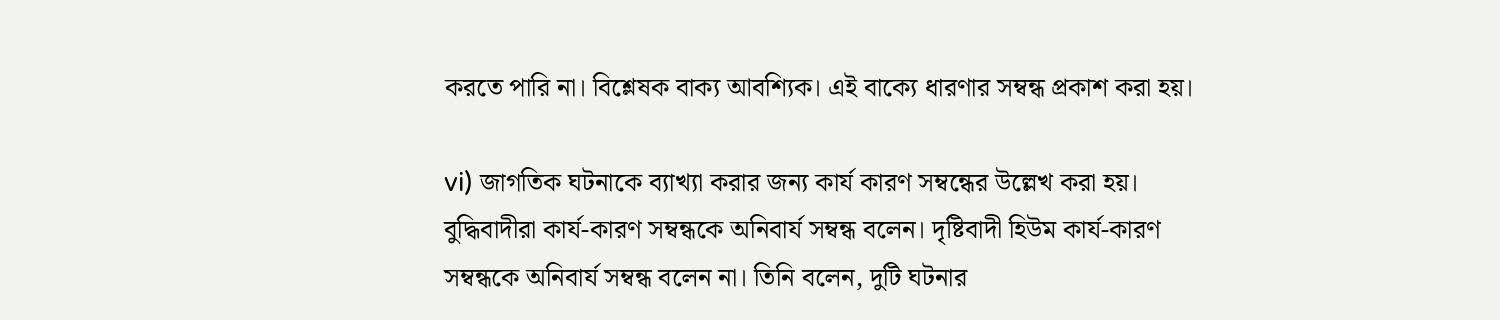করতে পারি না। বিশ্লেষক বাক্য আবশ্যিক। এই বাক্যে ধারণার সম্বন্ধ প্রকাশ করা হয়।

vi) জাগতিক ঘটনাকে ব্যাখ্যা করার জন্য কার্য কারণ সম্বন্ধের উল্লেখ করা হয়। বুদ্ধিবাদীরা কার্য-কারণ সম্বন্ধকে অনিবার্য সম্বন্ধ বলেন। দৃষ্টিবাদী হিউম কার্য-কারণ সম্বন্ধকে অনিবার্য সম্বন্ধ বলেন না। তিনি বলেন, দুটি ঘটনার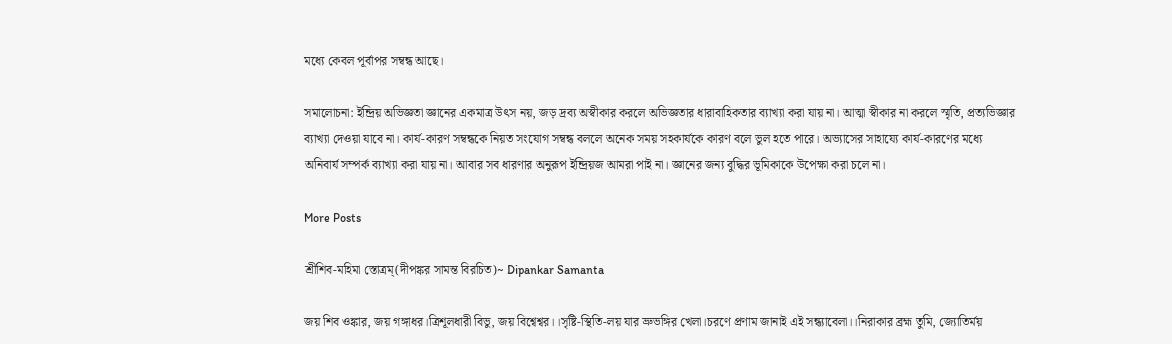মধ্যে কেবল পূর্বাপর সম্বন্ধ আছে।

সমালোচনা: ইন্দ্রিয় অভিজ্ঞতা জ্ঞানের একমাত্র উৎস নয়, জড় দ্রব্য অস্বীকার করলে অভিজ্ঞতার ধারাবাহিকতার ব্যাখ্যা করা যায় না। আত্মা স্বীকার না করলে স্মৃতি, প্রত্যভিজ্ঞার ব্যাখ্যা দেওয়া যাবে না। কার্য-কারণ সম্বন্ধকে নিয়ত সংযোগ সম্বন্ধ বললে অনেক সময় সহকার্যকে কারণ বলে ভুল হতে পারে। অভ্যাসের সাহায্যে কার্য-কারণের মধ্যে অনিবার্য সম্পর্ক ব্যাখ্যা করা যায় না। আবার সব ধারণার অনুরূপ ইন্দ্রিয়জ আমরা পাই না। জ্ঞানের জন্য বুদ্ধির ভূমিকাকে উপেক্ষা করা চলে না।

More Posts

শ্রীশিব-মহিমা স্তোত্রম্(দীপঙ্কর সামন্ত বিরচিত)~ Dipankar Samanta

জয় শিব ওঙ্কার, জয় গঙ্গাধর।ত্রিশূলধারী বিভু, জয় বিশ্বেশ্বর।।সৃষ্টি-স্থিতি-লয় যার ভ্রুভঙ্গির খেলা।চরণে প্রণাম জানাই এই সন্ধ্যাবেলা।।নিরাকার ব্রহ্ম তুমি, জ্যোতির্ময়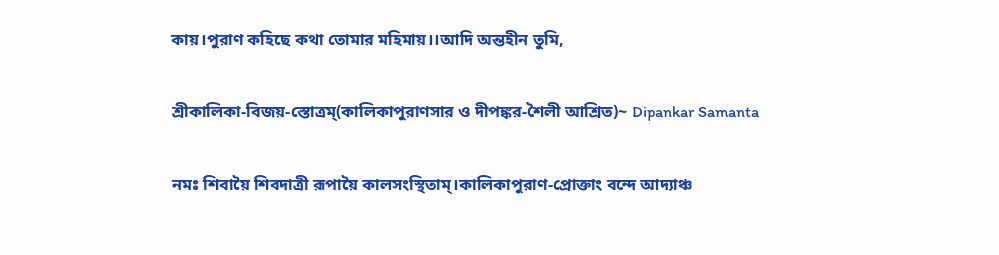কায়।পুরাণ কহিছে কথা তোমার মহিমায়।।আদি অন্তহীন তুমি,

শ্রীকালিকা-বিজয়-স্তোত্রম্(কালিকাপুরাণসার ও দীপঙ্কর-শৈলী আশ্রিত)~ Dipankar Samanta

নমঃ শিবায়ৈ শিবদাত্রী রূপায়ৈ কালসংস্থিতাম্।কালিকাপুরাণ-প্রোক্তাং বন্দে আদ্যাঞ্চ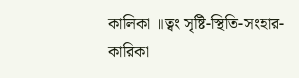কালিকা ॥ত্বং সৃষ্টি-স্থিতি-সংহার-কারিকা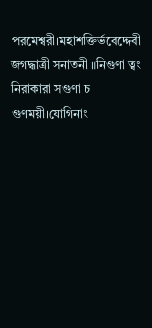পরমেশ্বরী।মহাশক্তির্ভবেদ্দেবী জগদ্ধাত্রী সনাতনী ॥নিগুণা ত্বং নিরাকারা সগুণা চ গুণময়ী।যোগিনাং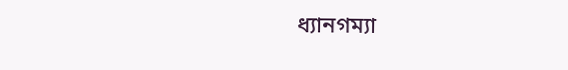ধ্যানগম্যা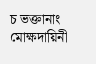চ ভক্তানাং মোক্ষদায়িনী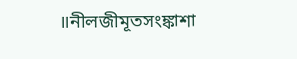॥নীলজীমূতসংঙ্কাশা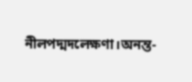নীলপদ্মদলেক্ষণা।অনন্ত-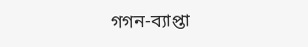গগন-ব্যাপ্তা